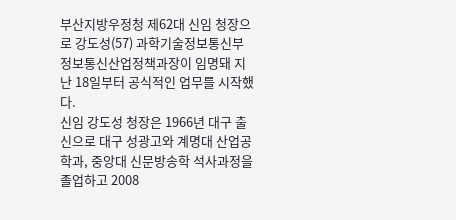부산지방우정청 제62대 신임 청장으로 강도성(57) 과학기술정보통신부 정보통신산업정책과장이 임명돼 지난 18일부터 공식적인 업무를 시작했다.
신임 강도성 청장은 1966년 대구 출신으로 대구 성광고와 계명대 산업공학과, 중앙대 신문방송학 석사과정을 졸업하고 2008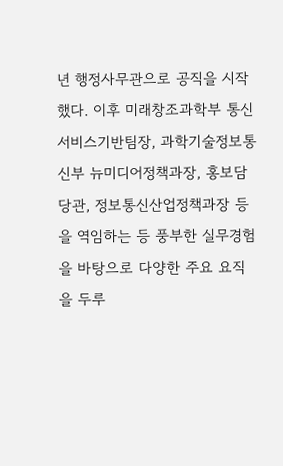년 행정사무관으로 공직을 시작했다. 이후 미래창조과학부 통신서비스기반팀장, 과학기술정보통신부 뉴미디어정책과장, 홍보담당관, 정보통신산업정책과장 등을 역임하는 등 풍부한 실무경험을 바탕으로 다양한 주요 요직을 두루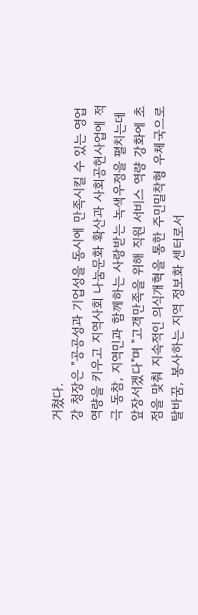거쳤다.
강 청장은 "공공성과 기업성을 동시에 만족시킬 수 있는 영업역량을 키우고 지역사회 나눔문화 확산과 사회공헌사업에 적극 동참, 지역민과 함께하는 사랑받는 녹색우정을 펼치는데 앞장서겠다"며 "고객만족을 위해 직원 서비스 역량 강화에 초점을 맞춰 지속적인 의식개혁을 통한 주민밀착형 우체국으로 탈바꿈, 봉사하는 지역 정보화 센터로서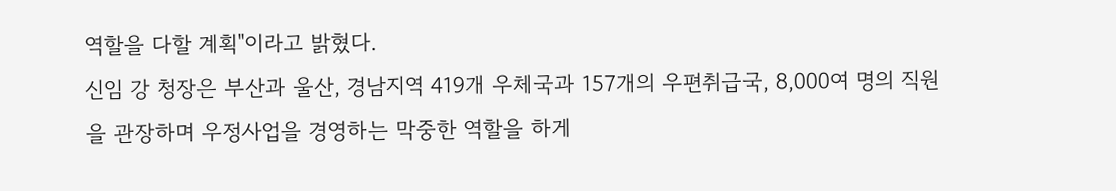역할을 다할 계획"이라고 밝혔다.
신임 강 청장은 부산과 울산, 경남지역 419개 우체국과 157개의 우편취급국, 8,000여 명의 직원을 관장하며 우정사업을 경영하는 막중한 역할을 하게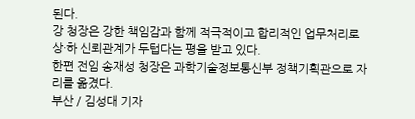된다.
강 청장은 강한 책임감과 함께 적극적이고 합리적인 업무처리로 상·하 신뢰관계가 두텁다는 평을 받고 있다.
한편 전임 송재성 청장은 과학기술정보통신부 정책기획관으로 자리를 옮겼다.
부산 / 김성대 기자